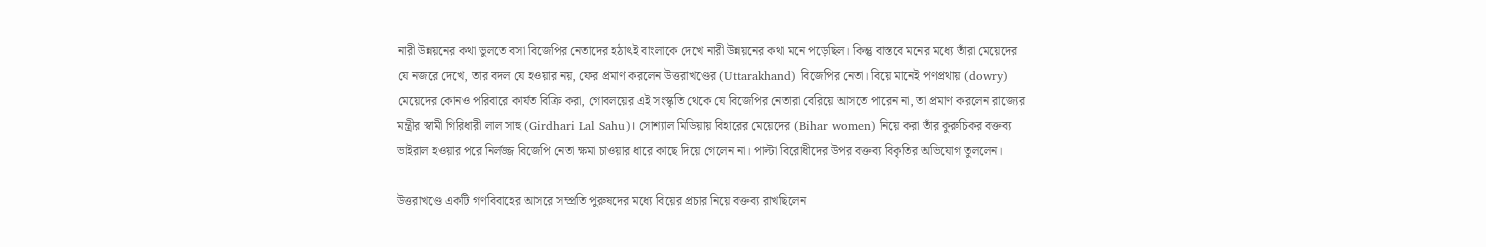নারী উন্নয়নের কথা ভুলতে বসা বিজেপির নেতাদের হঠাৎই বাংলাকে দেখে নারী উন্নয়নের কথা মনে পড়েছিল। কিন্তু বাস্তবে মনের মধ্যে তাঁরা মেয়েদের যে নজরে দেখে, তার বদল যে হওয়ার নয়, ফের প্রমাণ করলেন উত্তরাখণ্ডের (Uttarakhand) বিজেপির নেতা। বিয়ে মানেই পণপ্রথায় (dowry) মেয়েদের কোনও পরিবারে কার্যত বিক্রি করা, গোবলয়ের এই সংস্কৃতি থেকে যে বিজেপির নেতারা বেরিয়ে আসতে পারেন না, তা প্রমাণ করলেন রাজ্যের মন্ত্রীর স্বামী গিরিধারী লাল সাহু (Girdhari Lal Sahu)। সোশ্যাল মিডিয়ায় বিহারের মেয়েদের (Bihar women) নিয়ে করা তাঁর কুরুচিকর বক্তব্য ভাইরাল হওয়ার পরে নির্লজ্জ বিজেপি নেতা ক্ষমা চাওয়ার ধারে কাছে দিয়ে গেলেন না। পাল্টা বিরোধীদের উপর বক্তব্য বিকৃতির অভিযোগ তুললেন।

উত্তরাখণ্ডে একটি গণবিবাহের আসরে সম্প্রতি পুরুষদের মধ্যে বিয়ের প্রচার নিয়ে বক্তব্য রাখছিলেন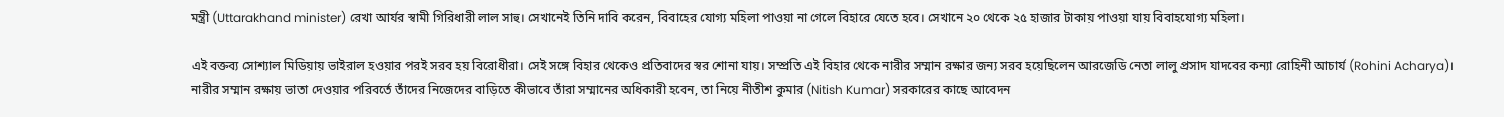মন্ত্রী (Uttarakhand minister) রেখা আর্যর স্বামী গিরিধারী লাল সাহু। সেখানেই তিনি দাবি করেন, বিবাহের যোগ্য মহিলা পাওয়া না গেলে বিহারে যেতে হবে। সেখানে ২০ থেকে ২৫ হাজার টাকায় পাওয়া যায় বিবাহযোগ্য মহিলা।

এই বক্তব্য সোশ্যাল মিডিয়ায় ভাইরাল হওয়ার পরই সরব হয় বিরোধীরা। সেই সঙ্গে বিহার থেকেও প্রতিবাদের স্বর শোনা যায়। সম্প্রতি এই বিহার থেকে নারীর সম্মান রক্ষার জন্য সরব হয়েছিলেন আরজেডি নেতা লালু প্রসাদ যাদবের কন্যা রোহিনী আচার্য (Rohini Acharya)। নারীর সম্মান রক্ষায় ভাতা দেওয়ার পরিবর্তে তাঁদের নিজেদের বাড়িতে কীভাবে তাঁরা সম্মানের অধিকারী হবেন, তা নিয়ে নীতীশ কুমার (Nitish Kumar) সরকারের কাছে আবেদন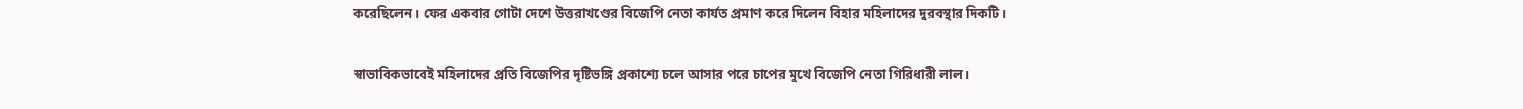করেছিলেন। ফের একবার গোটা দেশে উত্তরাখণ্ডের বিজেপি নেতা কার্যত প্রমাণ করে দিলেন বিহার মহিলাদের দুরবস্থার দিকটি।

স্বাভাবিকভাবেই মহিলাদের প্রতি বিজেপির দৃষ্টিভঙ্গি প্রকাশ্যে চলে আসার পরে চাপের মুখে বিজেপি নেতা গিরিধারী লাল।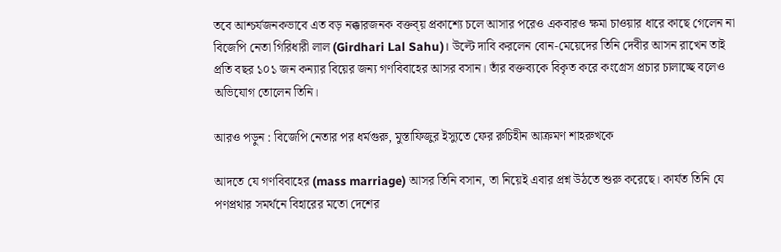তবে আশ্চর্যজনকভাবে এত বড় নক্কারজনক বক্তব্য় প্রকাশ্যে চলে আসার পরেও একবারও ক্ষমা চাওয়ার ধারে কাছে গেলেন না বিজেপি নেতা গিরিধারী লাল (Girdhari Lal Sahu)। উল্টে দাবি করলেন বোন-মেয়েদের তিনি দেবীর আসন রাখেন তাই প্রতি বছর ১০১ জন কন্যার বিয়ের জন্য গণবিবাহের আসর বসান। তাঁর বক্তব্যকে বিকৃত করে কংগ্রেস প্রচার চালাচ্ছে বলেও অভিযোগ তোলেন তিনি।

আরও পড়ুন : বিজেপি নেতার পর ধর্মগুরু, মুস্তাফিজুর ইস্যুতে ফের রুচিহীন আক্রমণ শাহরুখকে

আদতে যে গণবিবাহের (mass marriage) আসর তিনি বসান, তা নিয়েই এবার প্রশ্ন উঠতে শুরু করেছে। কার্যত তিনি যে পণপ্রথার সমর্থনে বিহারের মতো দেশের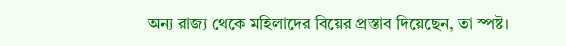অন্য রাজ্য থেকে মহিলাদের বিয়ের প্রস্তাব দিয়েছেন, তা স্পষ্ট।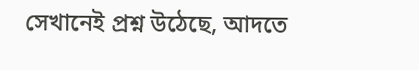সেখানেই প্রশ্ন উঠেছে, আদতে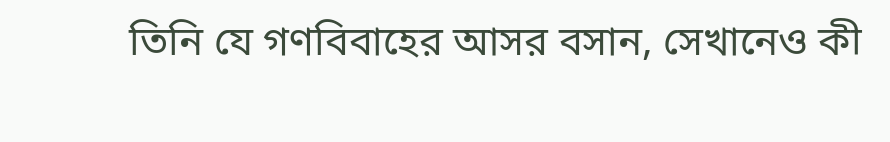তিনি যে গণবিবাহের আসর বসান, সেখানেও কী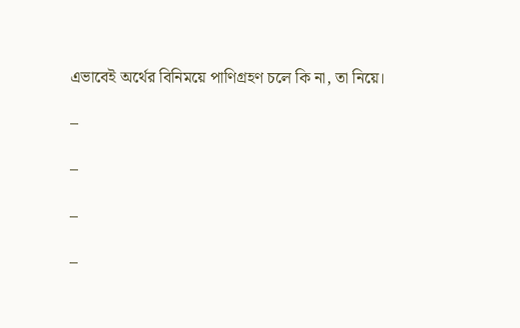এভাবেই অর্থের বিনিময়ে পাণিগ্রহণ চলে কি না, তা নিয়ে।

–

–

–

–